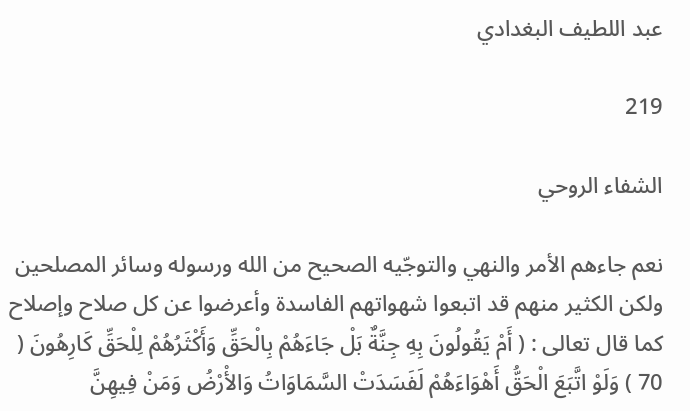عبد اللطيف البغدادي

219

الشفاء الروحي

نعم جاءهم الأمر والنهي والتوجّيه الصحيح من الله ورسوله وسائر المصلحين ولكن الكثير منهم قد اتبعوا شهواتهم الفاسدة وأعرضوا عن كل صلاح وإصلاح كما قال تعالى : ( أَمْ يَقُولُونَ بِهِ جِنَّةٌ بَلْ جَاءَهُمْ بِالْحَقِّ وَأَكْثَرُهُمْ لِلْحَقِّ كَارِهُونَ ( 70 ) وَلَوْ اتَّبَعَ الْحَقُّ أَهْوَاءَهُمْ لَفَسَدَتْ السَّمَاوَاتُ وَالأْرْضُ وَمَنْ فِيهِنَّ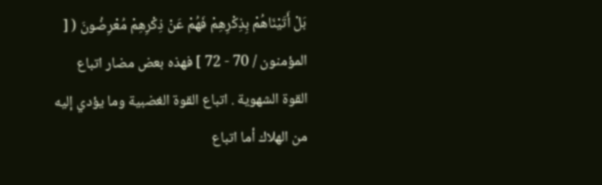بَلْ أَتَيْنَاهُمْ بِذِكْرِهِمْ فَهُمْ عَنْ ذِكْرِهِمْ مُعْرِضُونَ ( [ المؤمنون / 70 - 72 ] فهذه بعض مضار اتباع القوة الشهوية . اتباع القوة الغضبية وما يؤدي إليه من الهلاك أما اتباع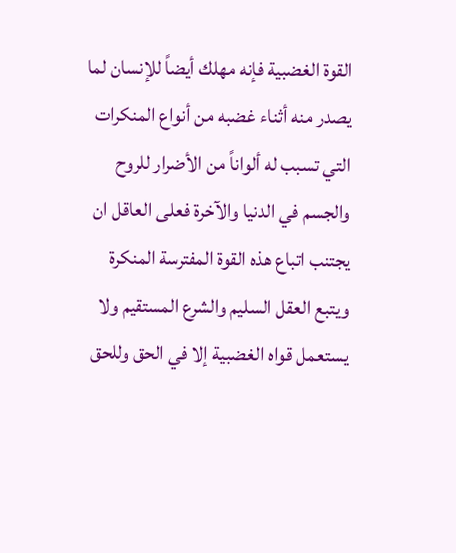القوة الغضبية فإنه مهلك أيضاً للإنسان لما يصدر منه أثناء غضبه من أنواع المنكرات التي تسبب له ألواناً من الأضرار للروح والجسم في الدنيا والآخرة فعلى العاقل ان يجتنب اتباع هذه القوة المفترسة المنكرة ويتبع العقل السليم والشرع المستقيم ولا يستعمل قواه الغضبية إلا في الحق وللحق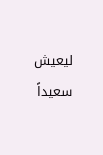ليعيش سعيداً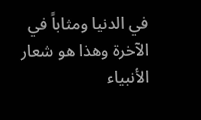في الدنيا ومثاباً في الآخرة وهذا هو شعار الأنبياء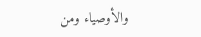والأوصياء ومن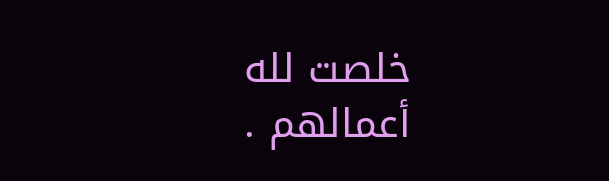خلصت لله أعمالهم .